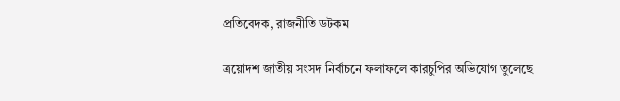প্রতিবেদক, রাজনীতি ডটকম

ত্রয়োদশ জাতীয় সংসদ নির্বাচনে ফলাফলে কারচুপির অভিযোগ তুলেছে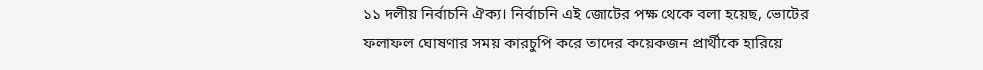১১ দলীয় নির্বাচনি ঐক্য। নির্বাচনি এই জোটের পক্ষ থেকে বলা হয়েছ, ভোটের ফলাফল ঘোষণার সময় কারচুপি করে তাদের কয়েকজন প্রার্থীকে হারিয়ে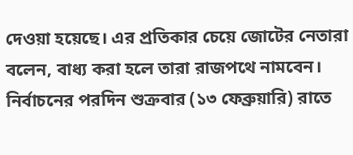দেওয়া হয়েছে। এর প্রতিকার চেয়ে জোটের নেতারা বলেন, বাধ্য করা হলে তারা রাজপথে নামবেন।
নির্বাচনের পরদিন শুক্রবার (১৩ ফেব্রুয়ারি) রাতে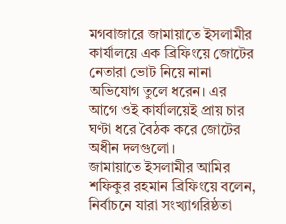মগবাজারে জামায়াতে ইসলামীর কার্যালয়ে এক ব্রিফিংয়ে জোটের নেতারা ভোট নিয়ে নানা অভিযোগ তুলে ধরেন। এর আগে ওই কার্যালয়েই প্রায় চার ঘণ্টা ধরে বৈঠক করে জোটের অধীন দলগুলো।
জামায়াতে ইসলামীর আমির শফিকুর রহমান ব্রিফিংয়ে বলেন, নির্বাচনে যারা সংখ্যাগরিষ্ঠতা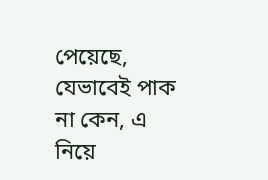পেয়েছে, যেভাবেই পাক না কেন, এ নিয়ে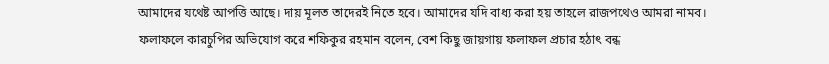আমাদের যথেষ্ট আপত্তি আছে। দায় মূলত তাদেরই নিতে হবে। আমাদের যদি বাধ্য করা হয় তাহলে রাজপথেও আমরা নামব।
ফলাফলে কারচুপির অভিযোগ করে শফিকুর রহমান বলেন, বেশ কিছু জায়গায় ফলাফল প্রচার হঠাৎ বন্ধ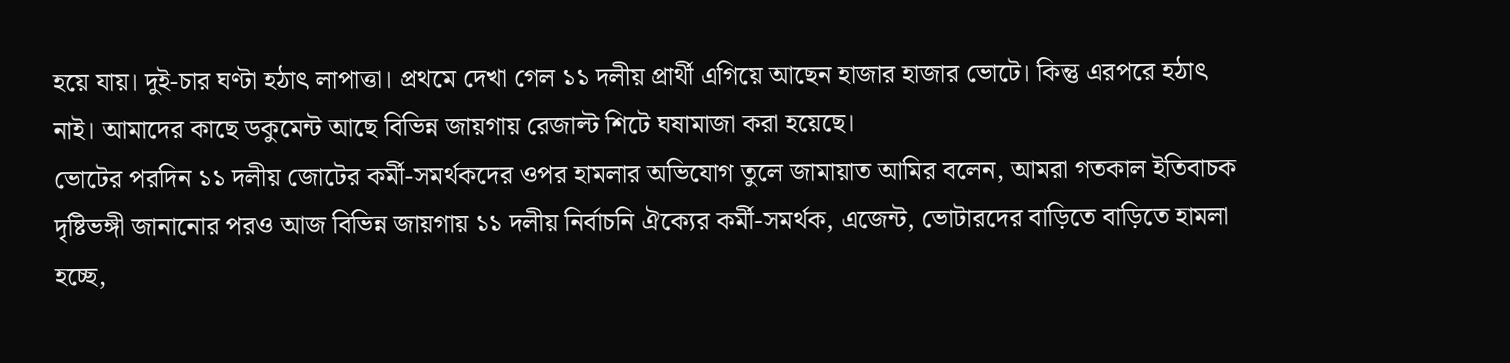হয়ে যায়। দুই-চার ঘণ্টা হঠাৎ লাপাত্তা। প্রথমে দেখা গেল ১১ দলীয় প্রার্থী এগিয়ে আছেন হাজার হাজার ভোটে। কিন্তু এরপরে হঠাৎ নাই। আমাদের কাছে ডকুমেন্ট আছে বিভিন্ন জায়গায় রেজাল্ট শিটে ঘষামাজা করা হয়েছে।
ভোটের পরদিন ১১ দলীয় জোটের কর্মী-সমর্থকদের ওপর হামলার অভিযোগ তুলে জামায়াত আমির বলেন, আমরা গতকাল ইতিবাচক দৃষ্টিভঙ্গী জানানোর পরও আজ বিভিন্ন জায়গায় ১১ দলীয় নির্বাচনি ঐক্যের কর্মী-সমর্থক, এজেন্ট, ভোটারদের বাড়িতে বাড়িতে হামলা হচ্ছে,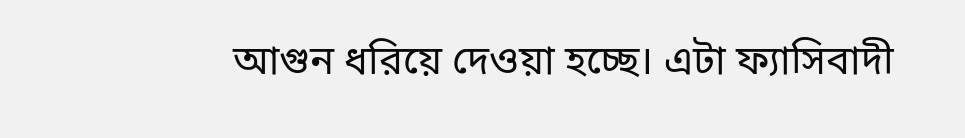আগুন ধরিয়ে দেওয়া হচ্ছে। এটা ফ্যাসিবাদী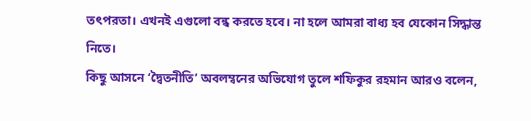তৎপরতা। এখনই এগুলো বন্ধ করতে হবে। না হলে আমরা বাধ্য হব যেকোন সিদ্ধান্ত নিতে।
কিছু আসনে ‘দ্বৈতনীতি’ অবলম্বনের অভিযোগ তুলে শফিকুর রহমান আরও বলেন,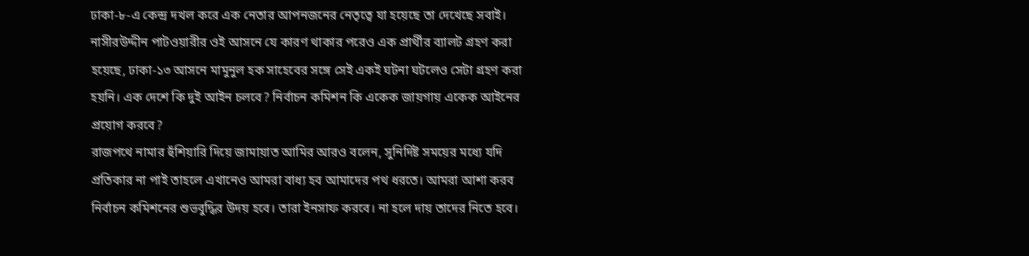ঢাকা-৮-এ কেন্দ্র দখল করে এক নেতার আপনজনের নেতৃত্বে যা হয়েছে তা দেখেছে সবাই। নাসীরউদ্দীন পাটওয়ারীর ওই আসনে যে কারণ থাকার পরেও এক প্রার্থীর ব্যালট গ্রহণ করা হয়েছে, ঢাকা-১৩ আসনে মামুনুল হক সাহেবের সঙ্গে সেই একই ঘটনা ঘটলেও সেটা গ্রহণ করা হয়নি। এক দেশে কি দুই আইন চলবে? নির্বাচন কমিশন কি একেক জায়গায় একেক আইনের প্রয়োগ করবে?
রাজপথে নামার হুঁশিয়ারি দিয়ে জামায়াত আমির আরও বলেন, সুনির্দিষ্ট সময়ের মধ্যে যদি প্রতিকার না পাই তাহলে এখানেও আমরা বাধ্য হব আমাদের পথ ধরতে। আমরা আশা করব নির্বাচন কমিশনের শুভবুদ্ধির উদয় হবে। তারা ইনসাফ করবে। না হলে দায় তাদের নিতে হবে।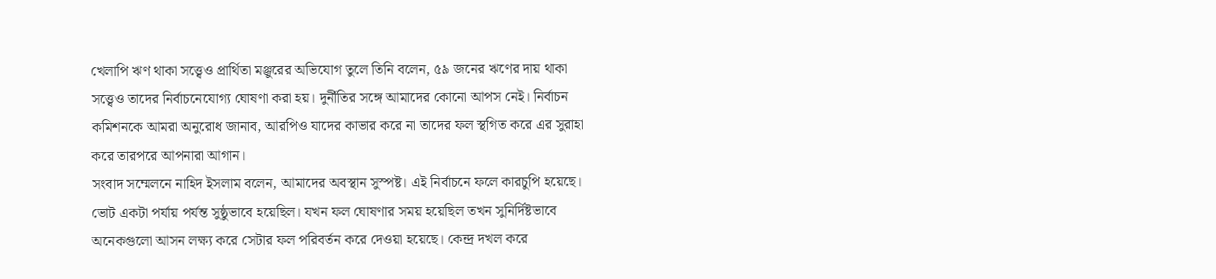খেলাপি ঋণ থাকা সত্ত্বেও প্রার্থিতা মঞ্জুরের অভিযোগ তুলে তিনি বলেন, ৫৯ জনের ঋণের দায় থাকা সত্ত্বেও তাদের নির্বাচনেযোগ্য ঘোষণা করা হয়। দুর্নীতির সঙ্গে আমাদের কোনো আপস নেই। নির্বাচন কমিশনকে আমরা অনুরোধ জানাব, আরপিও যাদের কাভার করে না তাদের ফল স্থগিত করে এর সুরাহা করে তারপরে আপনারা আগান।
সংবাদ সম্মেলনে নাহিদ ইসলাম বলেন, আমাদের অবস্থান সুস্পষ্ট। এই নির্বাচনে ফলে কারচুপি হয়েছে। ভোট একটা পর্যায় পর্যন্ত সুষ্ঠুভাবে হয়েছিল। যখন ফল ঘোষণার সময় হয়েছিল তখন সুনির্দিষ্টভাবে অনেকগুলো আসন লক্ষ্য করে সেটার ফল পরিবর্তন করে দেওয়া হয়েছে। কেন্দ্র দখল করে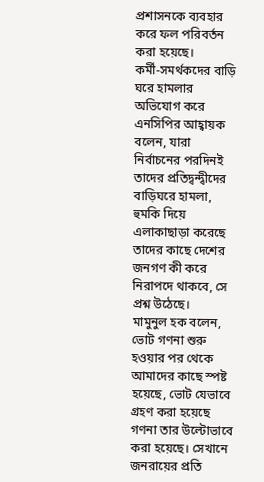প্রশাসনকে ব্যবহার করে ফল পরিবর্তন করা হয়েছে।
কর্মী-সমর্থকদের বাড়ি ঘরে হামলার অভিযোগ করে এনসিপির আহ্বায়ক বলেন, যারা নির্বাচনের পরদিনই তাদের প্রতিদ্বন্দ্বীদের বাড়িঘরে হামলা, হুমকি দিয়ে এলাকাছাড়া করেছে তাদের কাছে দেশের জনগণ কী করে নিরাপদে থাকবে, সে প্রশ্ন উঠেছে।
মামুনুল হক বলেন, ভোট গণনা শুরু হওয়ার পর থেকে আমাদের কাছে স্পষ্ট হয়েছে, ভোট যেভাবে গ্রহণ করা হয়েছে গণনা তার উল্টোভাবে করা হয়েছে। সেখানে জনরায়ের প্রতি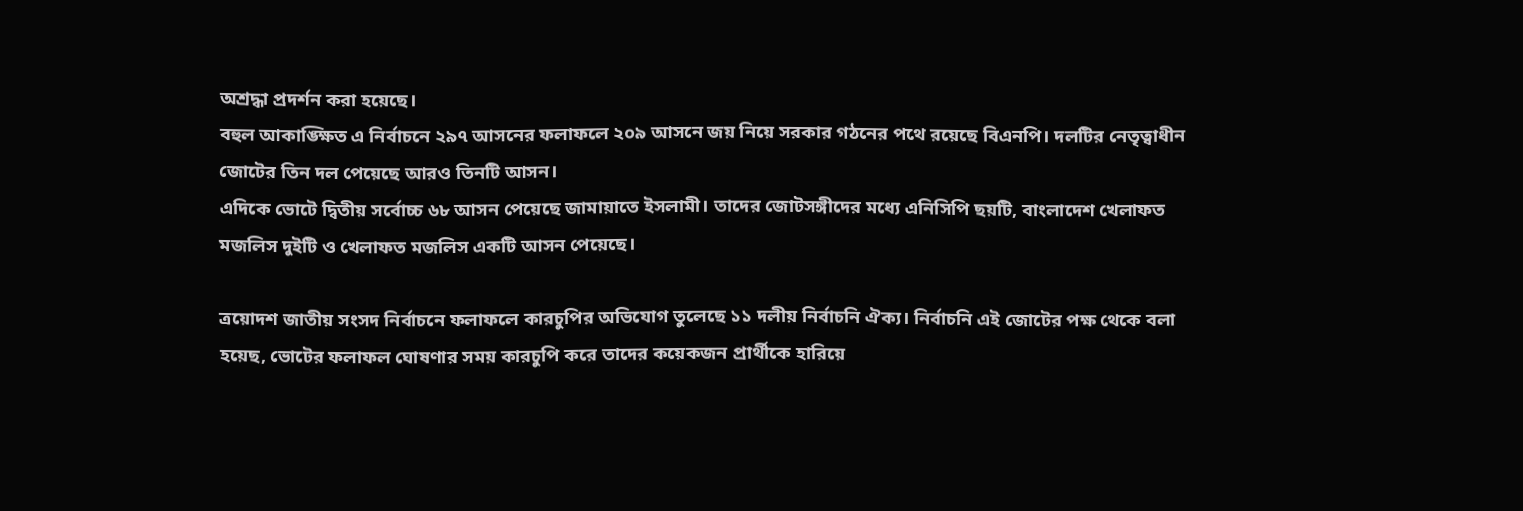অশ্রদ্ধা প্রদর্শন করা হয়েছে।
বহুল আকাঙ্ক্ষিত এ নির্বাচনে ২৯৭ আসনের ফলাফলে ২০৯ আসনে জয় নিয়ে সরকার গঠনের পথে রয়েছে বিএনপি। দলটির নেতৃত্বাধীন জোটের তিন দল পেয়েছে আরও তিনটি আসন।
এদিকে ভোটে দ্বিতীয় সর্বোচ্চ ৬৮ আসন পেয়েছে জামায়াতে ইসলামী। তাদের জোটসঙ্গীদের মধ্যে এনিসিপি ছয়টি, বাংলাদেশ খেলাফত মজলিস দুইটি ও খেলাফত মজলিস একটি আসন পেয়েছে।

ত্রয়োদশ জাতীয় সংসদ নির্বাচনে ফলাফলে কারচুপির অভিযোগ তুলেছে ১১ দলীয় নির্বাচনি ঐক্য। নির্বাচনি এই জোটের পক্ষ থেকে বলা হয়েছ, ভোটের ফলাফল ঘোষণার সময় কারচুপি করে তাদের কয়েকজন প্রার্থীকে হারিয়ে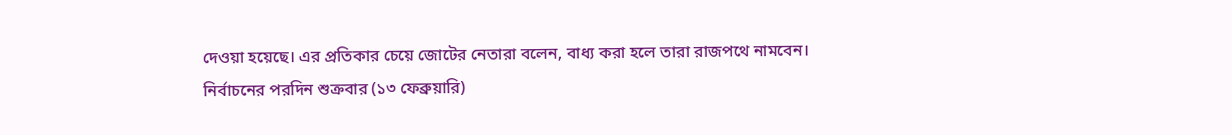দেওয়া হয়েছে। এর প্রতিকার চেয়ে জোটের নেতারা বলেন, বাধ্য করা হলে তারা রাজপথে নামবেন।
নির্বাচনের পরদিন শুক্রবার (১৩ ফেব্রুয়ারি)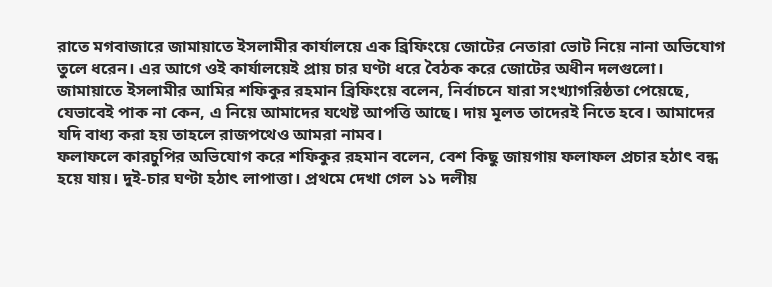রাতে মগবাজারে জামায়াতে ইসলামীর কার্যালয়ে এক ব্রিফিংয়ে জোটের নেতারা ভোট নিয়ে নানা অভিযোগ তুলে ধরেন। এর আগে ওই কার্যালয়েই প্রায় চার ঘণ্টা ধরে বৈঠক করে জোটের অধীন দলগুলো।
জামায়াতে ইসলামীর আমির শফিকুর রহমান ব্রিফিংয়ে বলেন, নির্বাচনে যারা সংখ্যাগরিষ্ঠতা পেয়েছে, যেভাবেই পাক না কেন, এ নিয়ে আমাদের যথেষ্ট আপত্তি আছে। দায় মূলত তাদেরই নিতে হবে। আমাদের যদি বাধ্য করা হয় তাহলে রাজপথেও আমরা নামব।
ফলাফলে কারচুপির অভিযোগ করে শফিকুর রহমান বলেন, বেশ কিছু জায়গায় ফলাফল প্রচার হঠাৎ বন্ধ হয়ে যায়। দুই-চার ঘণ্টা হঠাৎ লাপাত্তা। প্রথমে দেখা গেল ১১ দলীয়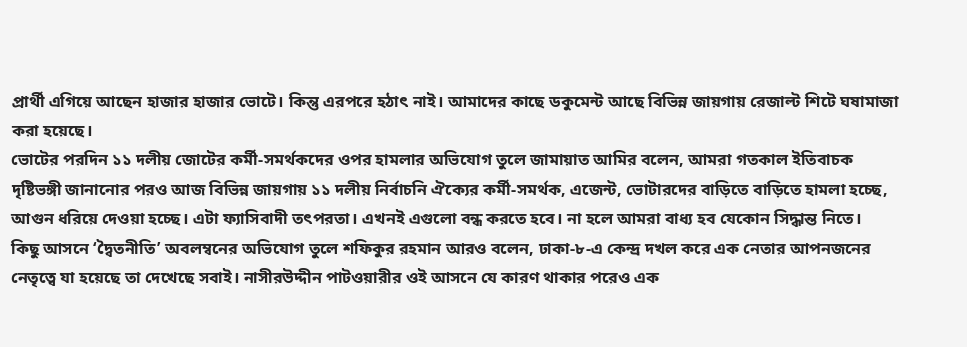প্রার্থী এগিয়ে আছেন হাজার হাজার ভোটে। কিন্তু এরপরে হঠাৎ নাই। আমাদের কাছে ডকুমেন্ট আছে বিভিন্ন জায়গায় রেজাল্ট শিটে ঘষামাজা করা হয়েছে।
ভোটের পরদিন ১১ দলীয় জোটের কর্মী-সমর্থকদের ওপর হামলার অভিযোগ তুলে জামায়াত আমির বলেন, আমরা গতকাল ইতিবাচক দৃষ্টিভঙ্গী জানানোর পরও আজ বিভিন্ন জায়গায় ১১ দলীয় নির্বাচনি ঐক্যের কর্মী-সমর্থক, এজেন্ট, ভোটারদের বাড়িতে বাড়িতে হামলা হচ্ছে, আগুন ধরিয়ে দেওয়া হচ্ছে। এটা ফ্যাসিবাদী তৎপরতা। এখনই এগুলো বন্ধ করতে হবে। না হলে আমরা বাধ্য হব যেকোন সিদ্ধান্ত নিতে।
কিছু আসনে ‘দ্বৈতনীতি’ অবলম্বনের অভিযোগ তুলে শফিকুর রহমান আরও বলেন, ঢাকা-৮-এ কেন্দ্র দখল করে এক নেতার আপনজনের নেতৃত্বে যা হয়েছে তা দেখেছে সবাই। নাসীরউদ্দীন পাটওয়ারীর ওই আসনে যে কারণ থাকার পরেও এক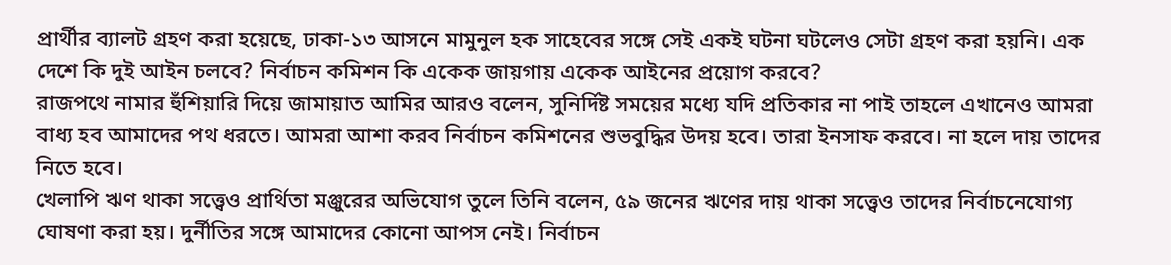প্রার্থীর ব্যালট গ্রহণ করা হয়েছে, ঢাকা-১৩ আসনে মামুনুল হক সাহেবের সঙ্গে সেই একই ঘটনা ঘটলেও সেটা গ্রহণ করা হয়নি। এক দেশে কি দুই আইন চলবে? নির্বাচন কমিশন কি একেক জায়গায় একেক আইনের প্রয়োগ করবে?
রাজপথে নামার হুঁশিয়ারি দিয়ে জামায়াত আমির আরও বলেন, সুনির্দিষ্ট সময়ের মধ্যে যদি প্রতিকার না পাই তাহলে এখানেও আমরা বাধ্য হব আমাদের পথ ধরতে। আমরা আশা করব নির্বাচন কমিশনের শুভবুদ্ধির উদয় হবে। তারা ইনসাফ করবে। না হলে দায় তাদের নিতে হবে।
খেলাপি ঋণ থাকা সত্ত্বেও প্রার্থিতা মঞ্জুরের অভিযোগ তুলে তিনি বলেন, ৫৯ জনের ঋণের দায় থাকা সত্ত্বেও তাদের নির্বাচনেযোগ্য ঘোষণা করা হয়। দুর্নীতির সঙ্গে আমাদের কোনো আপস নেই। নির্বাচন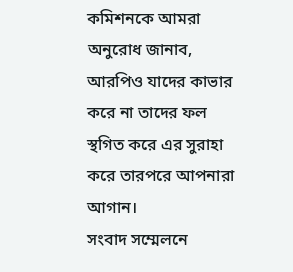কমিশনকে আমরা অনুরোধ জানাব, আরপিও যাদের কাভার করে না তাদের ফল স্থগিত করে এর সুরাহা করে তারপরে আপনারা আগান।
সংবাদ সম্মেলনে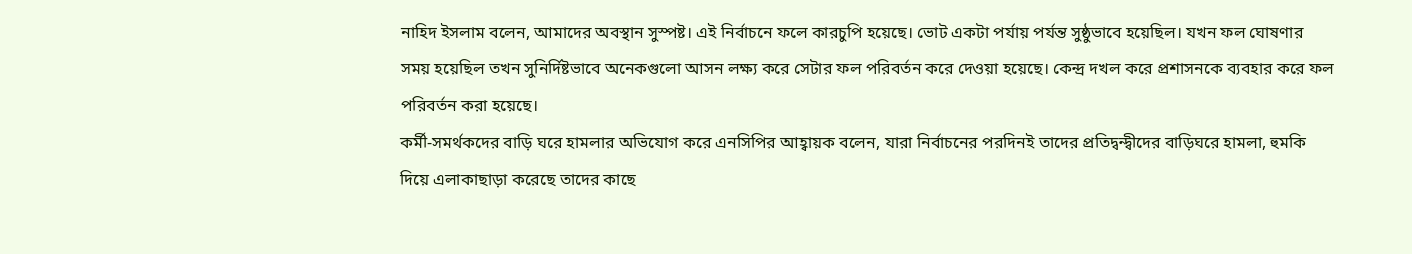নাহিদ ইসলাম বলেন, আমাদের অবস্থান সুস্পষ্ট। এই নির্বাচনে ফলে কারচুপি হয়েছে। ভোট একটা পর্যায় পর্যন্ত সুষ্ঠুভাবে হয়েছিল। যখন ফল ঘোষণার সময় হয়েছিল তখন সুনির্দিষ্টভাবে অনেকগুলো আসন লক্ষ্য করে সেটার ফল পরিবর্তন করে দেওয়া হয়েছে। কেন্দ্র দখল করে প্রশাসনকে ব্যবহার করে ফল পরিবর্তন করা হয়েছে।
কর্মী-সমর্থকদের বাড়ি ঘরে হামলার অভিযোগ করে এনসিপির আহ্বায়ক বলেন, যারা নির্বাচনের পরদিনই তাদের প্রতিদ্বন্দ্বীদের বাড়িঘরে হামলা, হুমকি দিয়ে এলাকাছাড়া করেছে তাদের কাছে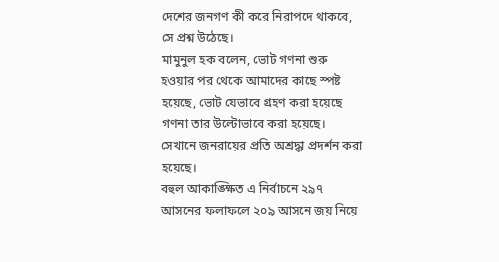দেশের জনগণ কী করে নিরাপদে থাকবে, সে প্রশ্ন উঠেছে।
মামুনুল হক বলেন, ভোট গণনা শুরু হওয়ার পর থেকে আমাদের কাছে স্পষ্ট হয়েছে, ভোট যেভাবে গ্রহণ করা হয়েছে গণনা তার উল্টোভাবে করা হয়েছে। সেখানে জনরায়ের প্রতি অশ্রদ্ধা প্রদর্শন করা হয়েছে।
বহুল আকাঙ্ক্ষিত এ নির্বাচনে ২৯৭ আসনের ফলাফলে ২০৯ আসনে জয় নিয়ে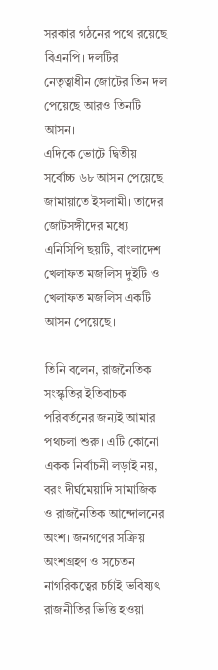সরকার গঠনের পথে রয়েছে বিএনপি। দলটির নেতৃত্বাধীন জোটের তিন দল পেয়েছে আরও তিনটি আসন।
এদিকে ভোটে দ্বিতীয় সর্বোচ্চ ৬৮ আসন পেয়েছে জামায়াতে ইসলামী। তাদের জোটসঙ্গীদের মধ্যে এনিসিপি ছয়টি, বাংলাদেশ খেলাফত মজলিস দুইটি ও খেলাফত মজলিস একটি আসন পেয়েছে।

তিনি বলেন, রাজনৈতিক সংস্কৃতির ইতিবাচক পরিবর্তনের জন্যই আমার পথচলা শুরু। এটি কোনো একক নির্বাচনী লড়াই নয়, বরং দীর্ঘমেয়াদি সামাজিক ও রাজনৈতিক আন্দোলনের অংশ। জনগণের সক্রিয় অংশগ্রহণ ও সচেতন নাগরিকত্বের চর্চাই ভবিষ্যৎ রাজনীতির ভিত্তি হওয়া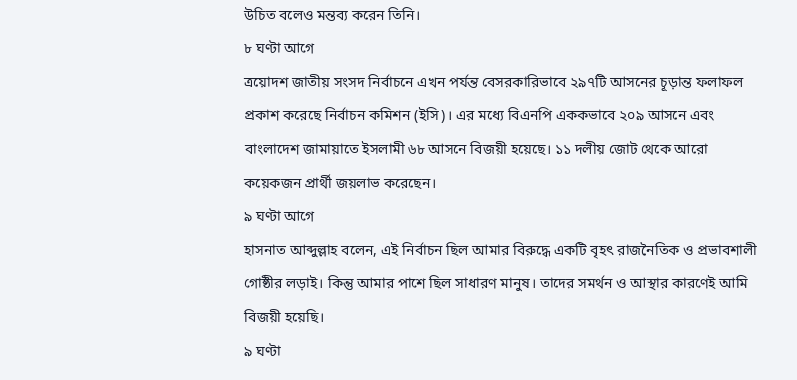উচিত বলেও মন্তব্য করেন তিনি।
৮ ঘণ্টা আগে
ত্রয়োদশ জাতীয় সংসদ নির্বাচনে এখন পর্যন্ত বেসরকারিভাবে ২৯৭টি আসনের চূড়ান্ত ফলাফল প্রকাশ করেছে নির্বাচন কমিশন (ইসি)। এর মধ্যে বিএনপি এককভাবে ২০৯ আসনে এবং বাংলাদেশ জামায়াতে ইসলামী ৬৮ আসনে বিজয়ী হয়েছে। ১১ দলীয় জোট থেকে আরো কয়েকজন প্রার্থী জয়লাভ করেছেন।
৯ ঘণ্টা আগে
হাসনাত আব্দুল্লাহ বলেন, এই নির্বাচন ছিল আমার বিরুদ্ধে একটি বৃহৎ রাজনৈতিক ও প্রভাবশালী গোষ্ঠীর লড়াই। কিন্তু আমার পাশে ছিল সাধারণ মানুষ। তাদের সমর্থন ও আস্থার কারণেই আমি বিজয়ী হয়েছি।
৯ ঘণ্টা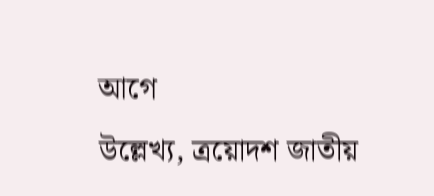আগে
উল্লেখ্য, ত্রয়োদশ জাতীয়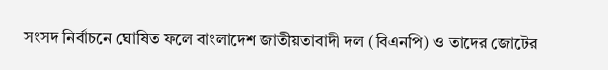সংসদ নির্বাচনে ঘোষিত ফলে বাংলাদেশ জাতীয়তাবাদী দল (বিএনপি) ও তাদের জোটের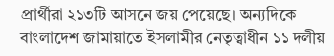প্রার্থীরা ২১৩টি আসনে জয় পেয়েছে। অন্যদিকে বাংলাদেশ জামায়াতে ইসলামীর নেতৃত্বাধীন ১১ দলীয়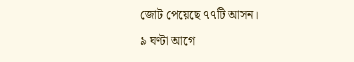জোট পেয়েছে ৭৭টি আসন।
৯ ঘণ্টা আগে